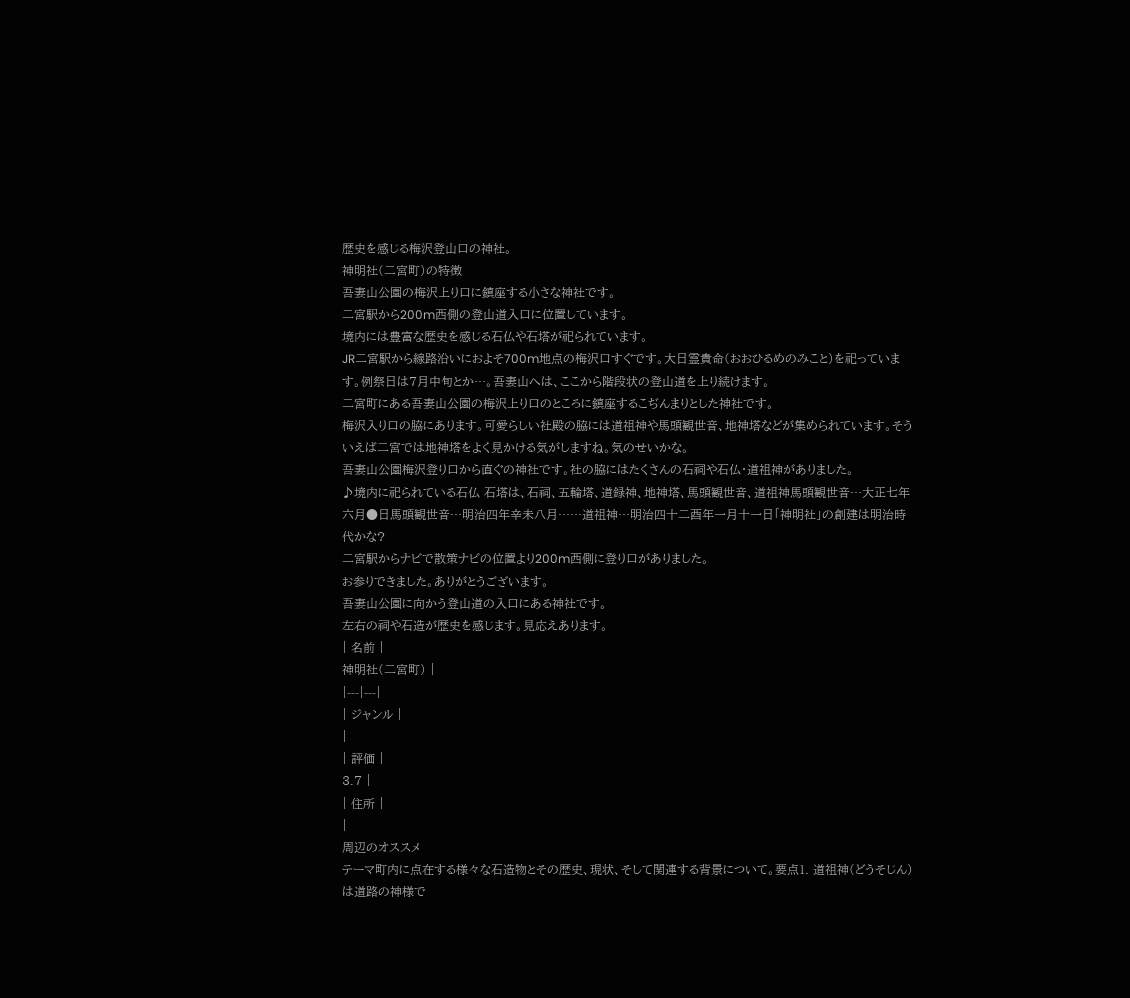歴史を感じる梅沢登山口の神社。
神明社(二宮町)の特徴
吾妻山公園の梅沢上り口に鎮座する小さな神社です。
二宮駅から200m西側の登山道入口に位置しています。
境内には豊富な歴史を感じる石仏や石塔が祀られています。
JR二宮駅から線路沿いにおよそ700m地点の梅沢口すぐです。大日霊貴命(おおひるめのみこと)を祀っています。例祭日は7月中旬とか…。吾妻山へは、ここから階段状の登山道を上り続けます。
二宮町にある吾妻山公園の梅沢上り口のところに鎮座するこぢんまりとした神社です。
梅沢入り口の脇にあります。可愛らしい社殿の脇には道祖神や馬頭観世音、地神塔などが集められています。そういえば二宮では地神塔をよく見かける気がしますね。気のせいかな。
吾妻山公園梅沢登り口から直ぐの神社です。社の脇にはたくさんの石祠や石仏・道祖神がありました。
♪境内に祀られている石仏 石塔は、石祠、五輪塔、道録神、地神塔、馬頭観世音、道祖神馬頭観世音…大正七年六月●日馬頭観世音…明治四年辛未八月……道祖神…明治四十二酉年一月十一日「神明社」の創建は明治時代かな?
二宮駅からナビで散策ナビの位置より200m西側に登り口がありました。
お参りできました。ありがとうございます。
吾妻山公園に向かう登山道の入口にある神社です。
左右の祠や石造が歴史を感じます。見応えあります。
| 名前 |
神明社(二宮町) |
|---|---|
| ジャンル |
|
| 評価 |
3.7 |
| 住所 |
|
周辺のオススメ
テーマ町内に点在する様々な石造物とその歴史、現状、そして関連する背景について。要点1. 道祖神(どうそじん)は道路の神様で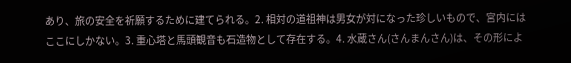あり、旅の安全を祈願するために建てられる。2. 相対の道祖神は男女が対になった珍しいもので、宮内にはここにしかない。3. 重心塔と馬頭観音も石造物として存在する。4. 水蔵さん(さんまんさん)は、その形によ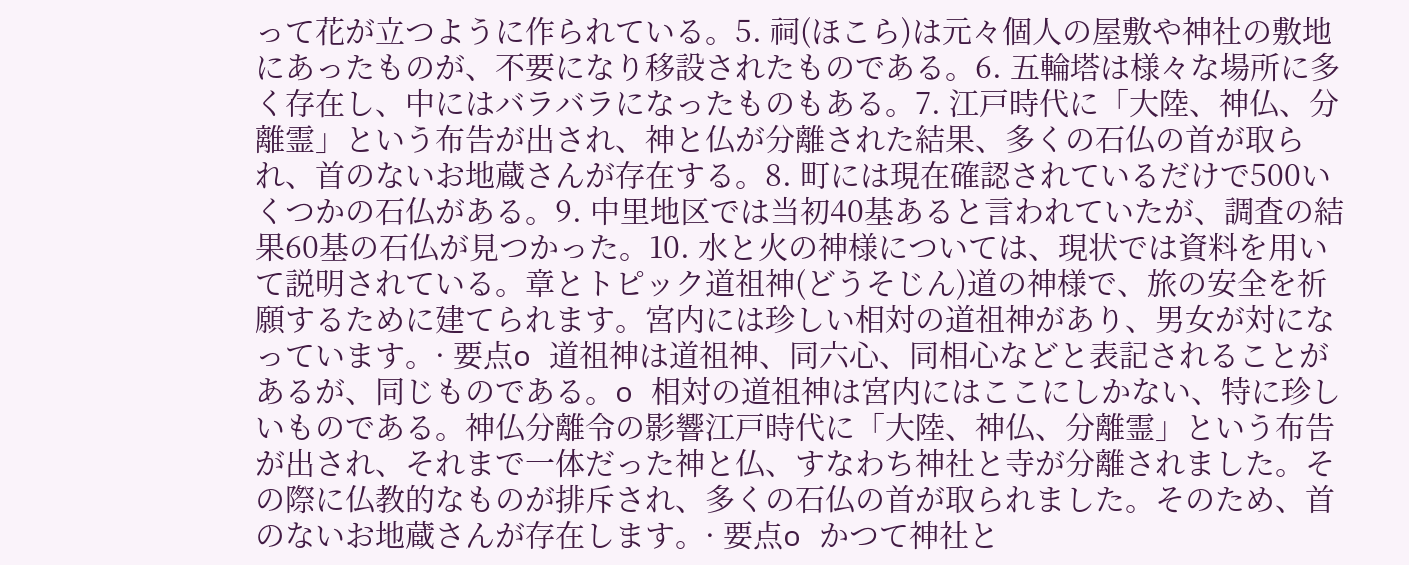って花が立つように作られている。5. 祠(ほこら)は元々個人の屋敷や神社の敷地にあったものが、不要になり移設されたものである。6. 五輪塔は様々な場所に多く存在し、中にはバラバラになったものもある。7. 江戸時代に「大陸、神仏、分離霊」という布告が出され、神と仏が分離された結果、多くの石仏の首が取られ、首のないお地蔵さんが存在する。8. 町には現在確認されているだけで500いくつかの石仏がある。9. 中里地区では当初40基あると言われていたが、調査の結果60基の石仏が見つかった。10. 水と火の神様については、現状では資料を用いて説明されている。章とトピック道祖神(どうそじん)道の神様で、旅の安全を祈願するために建てられます。宮内には珍しい相対の道祖神があり、男女が対になっています。· 要点o 道祖神は道祖神、同六心、同相心などと表記されることがあるが、同じものである。o 相対の道祖神は宮内にはここにしかない、特に珍しいものである。神仏分離令の影響江戸時代に「大陸、神仏、分離霊」という布告が出され、それまで一体だった神と仏、すなわち神社と寺が分離されました。その際に仏教的なものが排斥され、多くの石仏の首が取られました。そのため、首のないお地蔵さんが存在します。· 要点o かつて神社と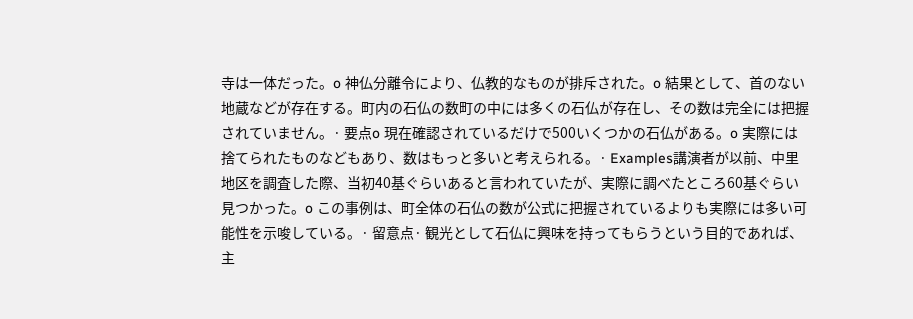寺は一体だった。o 神仏分離令により、仏教的なものが排斥された。o 結果として、首のない地蔵などが存在する。町内の石仏の数町の中には多くの石仏が存在し、その数は完全には把握されていません。· 要点o 現在確認されているだけで500いくつかの石仏がある。o 実際には捨てられたものなどもあり、数はもっと多いと考えられる。· Examples講演者が以前、中里地区を調査した際、当初40基ぐらいあると言われていたが、実際に調べたところ60基ぐらい見つかった。o この事例は、町全体の石仏の数が公式に把握されているよりも実際には多い可能性を示唆している。· 留意点· 観光として石仏に興味を持ってもらうという目的であれば、主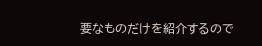要なものだけを紹介するので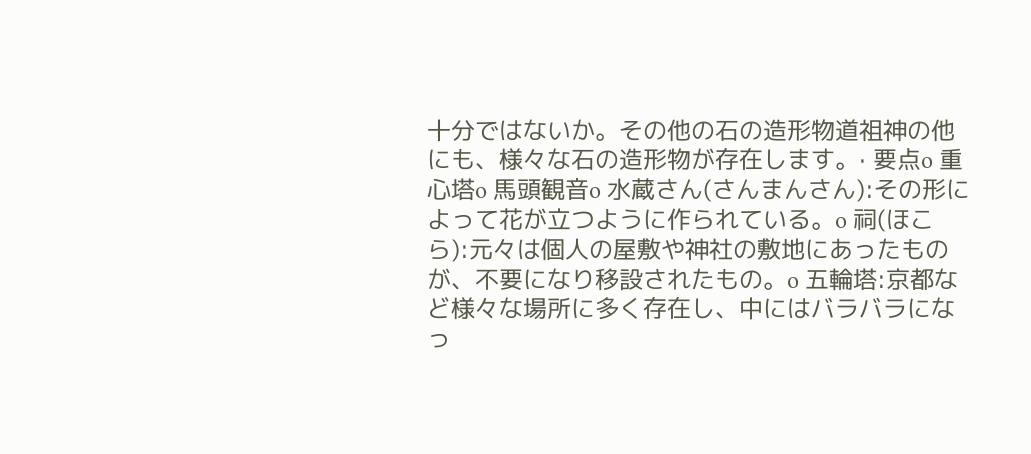十分ではないか。その他の石の造形物道祖神の他にも、様々な石の造形物が存在します。· 要点o 重心塔o 馬頭観音o 水蔵さん(さんまんさん):その形によって花が立つように作られている。o 祠(ほこら):元々は個人の屋敷や神社の敷地にあったものが、不要になり移設されたもの。o 五輪塔:京都など様々な場所に多く存在し、中にはバラバラになっ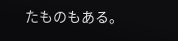たものもある。